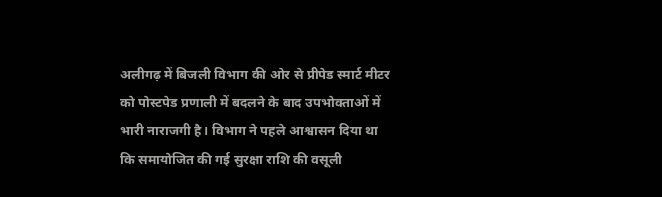अलीगढ़ में बिजली विभाग की ओर से प्रीपेड स्मार्ट मीटर को पोस्टपेड प्रणाली में बदलने के बाद उपभोक्ताओं में भारी नाराजगी है। विभाग ने पहले आश्वासन दिया था कि समायोजित की गई सुरक्षा राशि की वसूली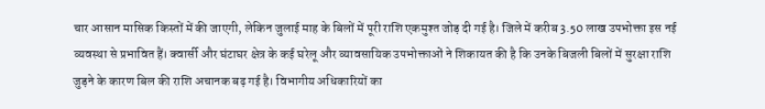चार आसान मासिक किस्तों में की जाएगी, लेकिन जुलाई माह के बिलों में पूरी राशि एकमुश्त जोड़ दी गई है। जिले में करीब 3.50 लाख उपभोक्ता इस नई व्यवस्था से प्रभावित हैं। क्वार्सी और घंटाघर क्षेत्र के कई घरेलू और व्यावसायिक उपभोक्ताओं ने शिकायत की है कि उनके बिजली बिलों में सुरक्षा राशि जुड़ने के कारण बिल की राशि अचानक बढ़ गई है। विभागीय अधिकारियों का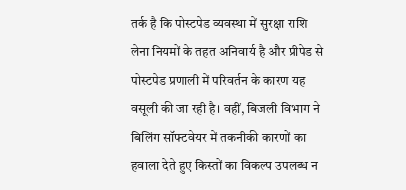तर्क है कि पोस्टपेड व्यवस्था में सुरक्षा राशि लेना नियमों के तहत अनिवार्य है और प्रीपेड से पोस्टपेड प्रणाली में परिवर्तन के कारण यह वसूली की जा रही है। वहीं, बिजली विभाग ने बिलिंग सॉफ्टवेयर में तकनीकी कारणों का हवाला देते हुए किस्तों का विकल्प उपलब्ध न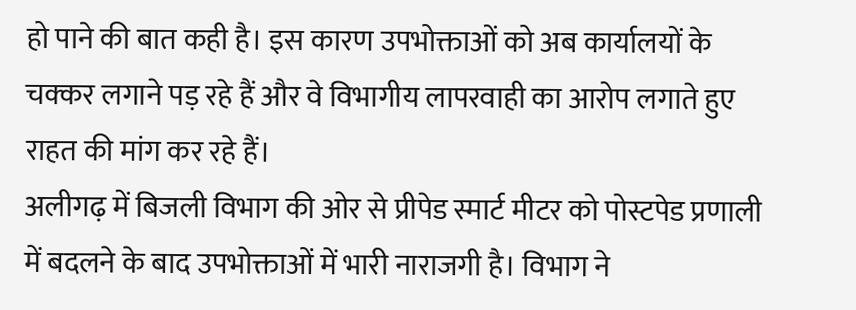हो पाने की बात कही है। इस कारण उपभोक्ताओं को अब कार्यालयों के चक्कर लगाने पड़ रहे हैं और वे विभागीय लापरवाही का आरोप लगाते हुए राहत की मांग कर रहे हैं।
अलीगढ़ में बिजली विभाग की ओर से प्रीपेड स्मार्ट मीटर को पोस्टपेड प्रणाली में बदलने के बाद उपभोक्ताओं में भारी नाराजगी है। विभाग ने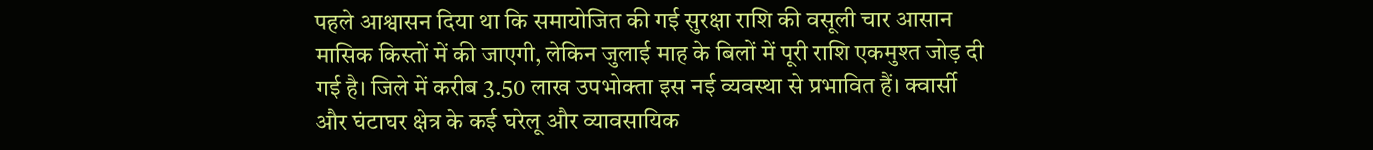पहले आश्वासन दिया था कि समायोजित की गई सुरक्षा राशि की वसूली चार आसान मासिक किस्तों में की जाएगी, लेकिन जुलाई माह के बिलों में पूरी राशि एकमुश्त जोड़ दी गई है। जिले में करीब 3.50 लाख उपभोक्ता इस नई व्यवस्था से प्रभावित हैं। क्वार्सी और घंटाघर क्षेत्र के कई घरेलू और व्यावसायिक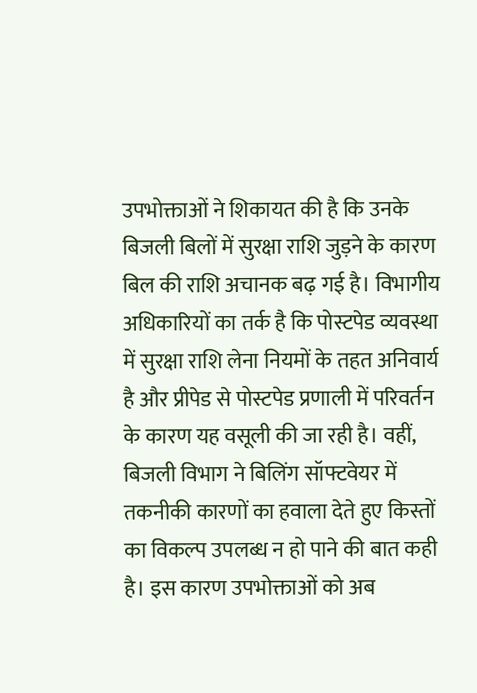उपभोक्ताओं ने शिकायत की है कि उनके बिजली बिलों में सुरक्षा राशि जुड़ने के कारण बिल की राशि अचानक बढ़ गई है। विभागीय अधिकारियों का तर्क है कि पोस्टपेड व्यवस्था में सुरक्षा राशि लेना नियमों के तहत अनिवार्य है और प्रीपेड से पोस्टपेड प्रणाली में परिवर्तन के कारण यह वसूली की जा रही है। वहीं, बिजली विभाग ने बिलिंग सॉफ्टवेयर में तकनीकी कारणों का हवाला देते हुए किस्तों का विकल्प उपलब्ध न हो पाने की बात कही है। इस कारण उपभोक्ताओं को अब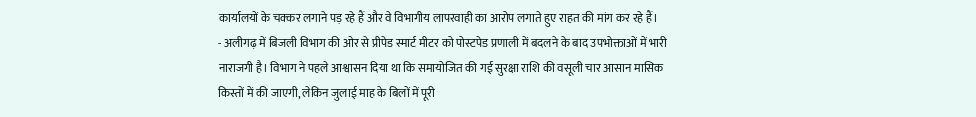कार्यालयों के चक्कर लगाने पड़ रहे हैं और वे विभागीय लापरवाही का आरोप लगाते हुए राहत की मांग कर रहे हैं।
- अलीगढ़ में बिजली विभाग की ओर से प्रीपेड स्मार्ट मीटर को पोस्टपेड प्रणाली में बदलने के बाद उपभोक्ताओं में भारी नाराजगी है। विभाग ने पहले आश्वासन दिया था कि समायोजित की गई सुरक्षा राशि की वसूली चार आसान मासिक किस्तों में की जाएगी, लेकिन जुलाई माह के बिलों में पूरी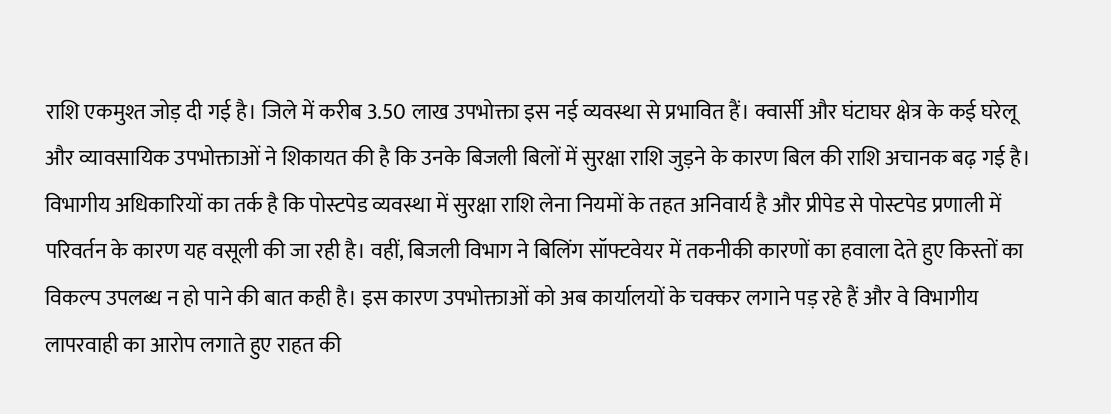राशि एकमुश्त जोड़ दी गई है। जिले में करीब 3.50 लाख उपभोक्ता इस नई व्यवस्था से प्रभावित हैं। क्वार्सी और घंटाघर क्षेत्र के कई घरेलू और व्यावसायिक उपभोक्ताओं ने शिकायत की है कि उनके बिजली बिलों में सुरक्षा राशि जुड़ने के कारण बिल की राशि अचानक बढ़ गई है। विभागीय अधिकारियों का तर्क है कि पोस्टपेड व्यवस्था में सुरक्षा राशि लेना नियमों के तहत अनिवार्य है और प्रीपेड से पोस्टपेड प्रणाली में परिवर्तन के कारण यह वसूली की जा रही है। वहीं, बिजली विभाग ने बिलिंग सॉफ्टवेयर में तकनीकी कारणों का हवाला देते हुए किस्तों का विकल्प उपलब्ध न हो पाने की बात कही है। इस कारण उपभोक्ताओं को अब कार्यालयों के चक्कर लगाने पड़ रहे हैं और वे विभागीय लापरवाही का आरोप लगाते हुए राहत की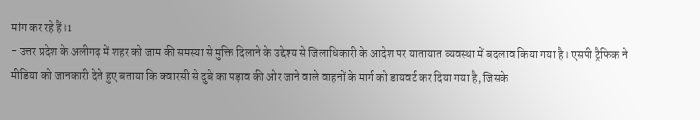मांग कर रहे हैं।1
- उत्तर प्रदेश के अलीगढ़ में शहर को जाम की समस्या से मुक्ति दिलाने के उद्देश्य से जिलाधिकारी के आदेश पर यातायात व्यवस्था में बदलाव किया गया है। एसपी ट्रैफिक ने मीडिया को जानकारी देते हुए बताया कि क्वारसी से दुबे का पड़ाव की ओर जाने वाले वाहनों के मार्ग को डायवर्ट कर दिया गया है, जिसके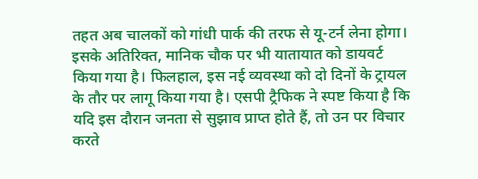तहत अब चालकों को गांधी पार्क की तरफ से यू-टर्न लेना होगा। इसके अतिरिक्त, मानिक चौक पर भी यातायात को डायवर्ट किया गया है। फिलहाल, इस नई व्यवस्था को दो दिनों के ट्रायल के तौर पर लागू किया गया है। एसपी ट्रैफिक ने स्पष्ट किया है कि यदि इस दौरान जनता से सुझाव प्राप्त होते हैं, तो उन पर विचार करते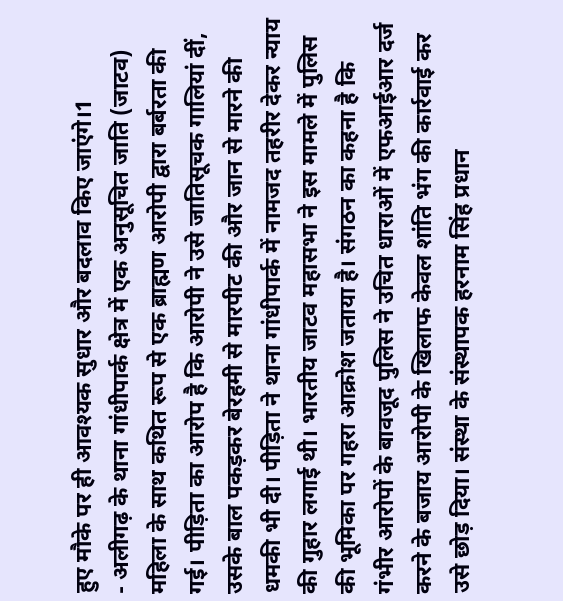हुए मौके पर ही आवश्यक सुधार और बदलाव किए जाएंगे।1
- अलीगढ़ के थाना गांधीपार्क क्षेत्र में एक अनुसूचित जाति (जाटव) महिला के साथ कथित रूप से एक ब्राह्मण आरोपी द्वारा बर्बरता की गई। पीड़िता का आरोप है कि आरोपी ने उसे जातिसूचक गालियां दीं, उसके बाल पकड़कर बेरहमी से मारपीट की और जान से मारने की धमकी भी दी। पीड़िता ने थाना गांधीपार्क में नामजद तहरीर देकर न्याय की गुहार लगाई थी। भारतीय जाटव महासभा ने इस मामले में पुलिस की भूमिका पर गहरा आक्रोश जताया है। संगठन का कहना है कि गंभीर आरोपों के बावजूद पुलिस ने उचित धाराओं में एफआईआर दर्ज करने के बजाय आरोपी के खिलाफ केवल शांति भंग की कार्रवाई कर उसे छोड़ दिया। संस्था के संस्थापक हरनाम सिंह प्रधान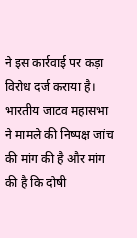ने इस कार्रवाई पर कड़ा विरोध दर्ज कराया है। भारतीय जाटव महासभा ने मामले की निष्पक्ष जांच की मांग की है और मांग की है कि दोषी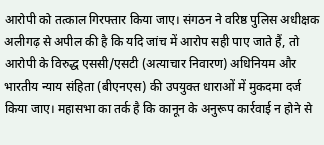आरोपी को तत्काल गिरफ्तार किया जाए। संगठन ने वरिष्ठ पुलिस अधीक्षक अलीगढ़ से अपील की है कि यदि जांच में आरोप सही पाए जाते हैं, तो आरोपी के विरुद्ध एससी/एसटी (अत्याचार निवारण) अधिनियम और भारतीय न्याय संहिता (बीएनएस) की उपयुक्त धाराओं में मुकदमा दर्ज किया जाए। महासभा का तर्क है कि कानून के अनुरूप कार्रवाई न होने से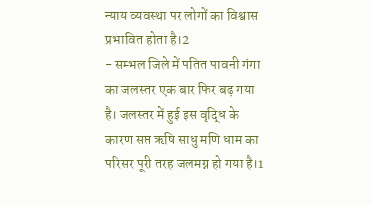न्याय व्यवस्था पर लोगों का विश्वास प्रभावित होता है।2
- सम्भल जिले में पतित पावनी गंगा का जलस्तर एक बार फिर बढ़ गया है। जलस्तर में हुई इस वृद्धि के कारण सप्त ऋषि साधु मणि धाम का परिसर पूरी तरह जलमग्न हो गया है।1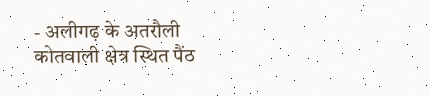- अलीगढ़ के अतरौली कोतवाली क्षेत्र स्थित पैंठ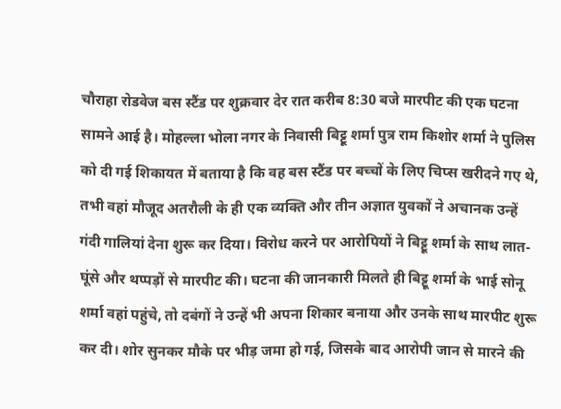चौराहा रोडवेज बस स्टैंड पर शुक्रवार देर रात करीब 8:30 बजे मारपीट की एक घटना सामने आई है। मोहल्ला भोला नगर के निवासी बिट्टू शर्मा पुत्र राम किशोर शर्मा ने पुलिस को दी गई शिकायत में बताया है कि वह बस स्टैंड पर बच्चों के लिए चिप्स खरीदने गए थे, तभी वहां मौजूद अतरौली के ही एक व्यक्ति और तीन अज्ञात युवकों ने अचानक उन्हें गंदी गालियां देना शुरू कर दिया। विरोध करने पर आरोपियों ने बिट्टू शर्मा के साथ लात-घूंसे और थप्पड़ों से मारपीट की। घटना की जानकारी मिलते ही बिट्टू शर्मा के भाई सोनू शर्मा वहां पहुंचे, तो दबंगों ने उन्हें भी अपना शिकार बनाया और उनके साथ मारपीट शुरू कर दी। शोर सुनकर मौके पर भीड़ जमा हो गई, जिसके बाद आरोपी जान से मारने की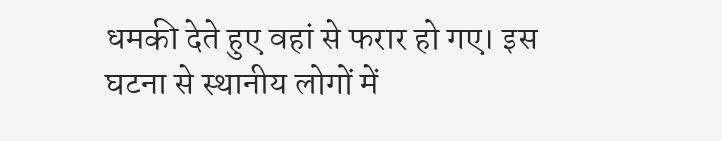धमकी देते हुए वहां से फरार हो गए। इस घटना से स्थानीय लोगों में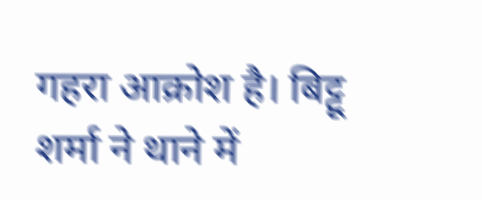गहरा आक्रोश है। बिट्टू शर्मा ने थाने में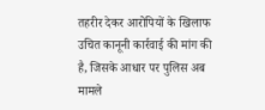तहरीर देकर आरोपियों के खिलाफ उचित कानूनी कार्रवाई की मांग की है, जिसके आधार पर पुलिस अब मामले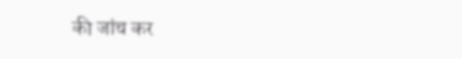की जांच कर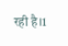रही है।1